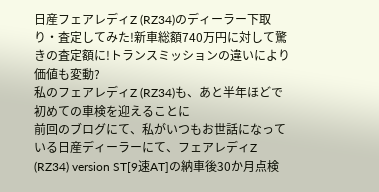日産フェアレディZ (RZ34)のディーラー下取り・査定してみた!新車総額740万円に対して驚きの査定額に!トランスミッションの違いにより価値も変動?
私のフェアレディZ (RZ34)も、あと半年ほどで初めての車検を迎えることに
前回のブログにて、私がいつもお世話になっている日産ディーラーにて、フェアレディZ (RZ34) version ST[9速AT]の納車後30か月点検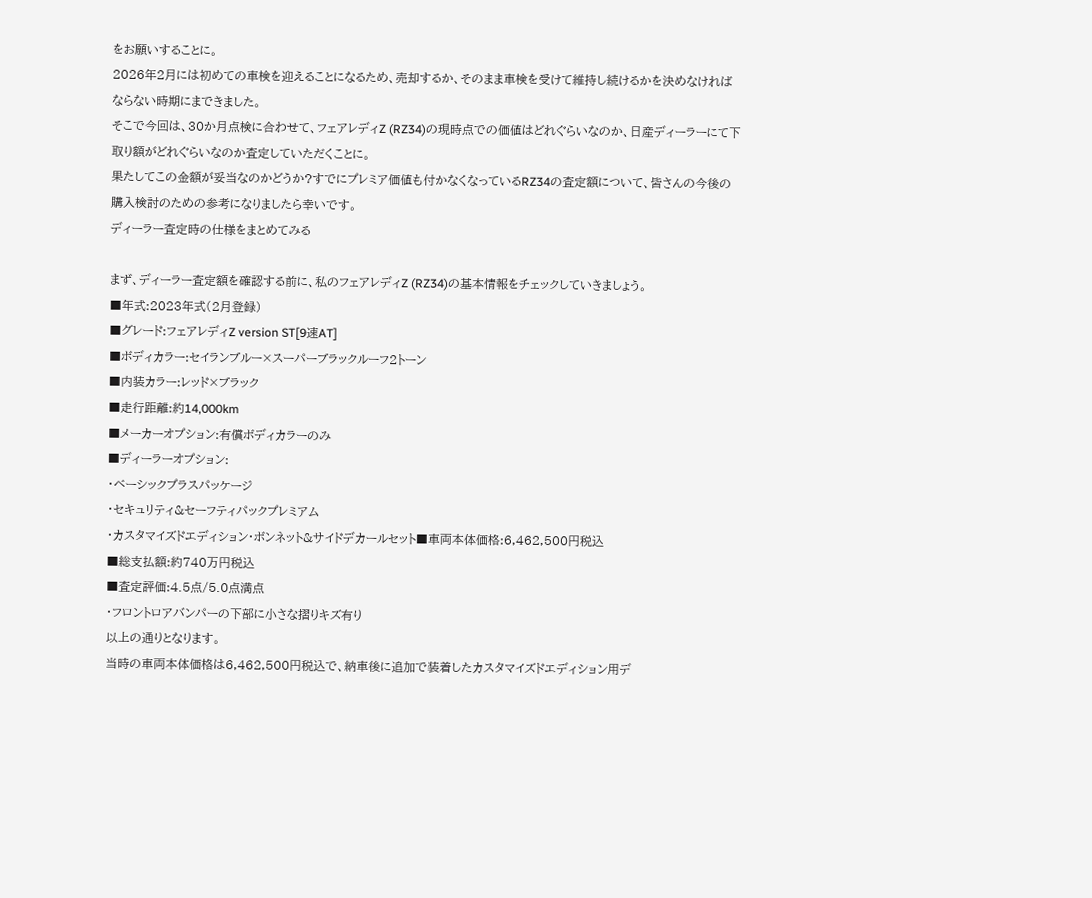をお願いすることに。
2026年2月には初めての車検を迎えることになるため、売却するか、そのまま車検を受けて維持し続けるかを決めなければならない時期にまできました。
そこで今回は、30か月点検に合わせて、フェアレディZ (RZ34)の現時点での価値はどれぐらいなのか、日産ディーラーにて下取り額がどれぐらいなのか査定していただくことに。
果たしてこの金額が妥当なのかどうか?すでにプレミア価値も付かなくなっているRZ34の査定額について、皆さんの今後の購入検討のための参考になりましたら幸いです。
ディーラー査定時の仕様をまとめてみる

まず、ディーラー査定額を確認する前に、私のフェアレディZ (RZ34)の基本情報をチェックしていきましょう。
■年式:2023年式(2月登録)
■グレード:フェアレディZ version ST[9速AT]
■ボディカラー:セイランブルー×スーパーブラックルーフ2トーン
■内装カラー:レッド×ブラック
■走行距離:約14,000km
■メーカーオプション:有償ボディカラーのみ
■ディーラーオプション:
・ベーシックプラスパッケージ
・セキュリティ&セーフティパックプレミアム
・カスタマイズドエディション・ボンネット&サイドデカールセット■車両本体価格:6,462,500円税込
■総支払額:約740万円税込
■査定評価:4.5点/5.0点満点
・フロントロアバンパーの下部に小さな摺りキズ有り
以上の通りとなります。
当時の車両本体価格は6,462,500円税込で、納車後に追加で装着したカスタマイズドエディション用デ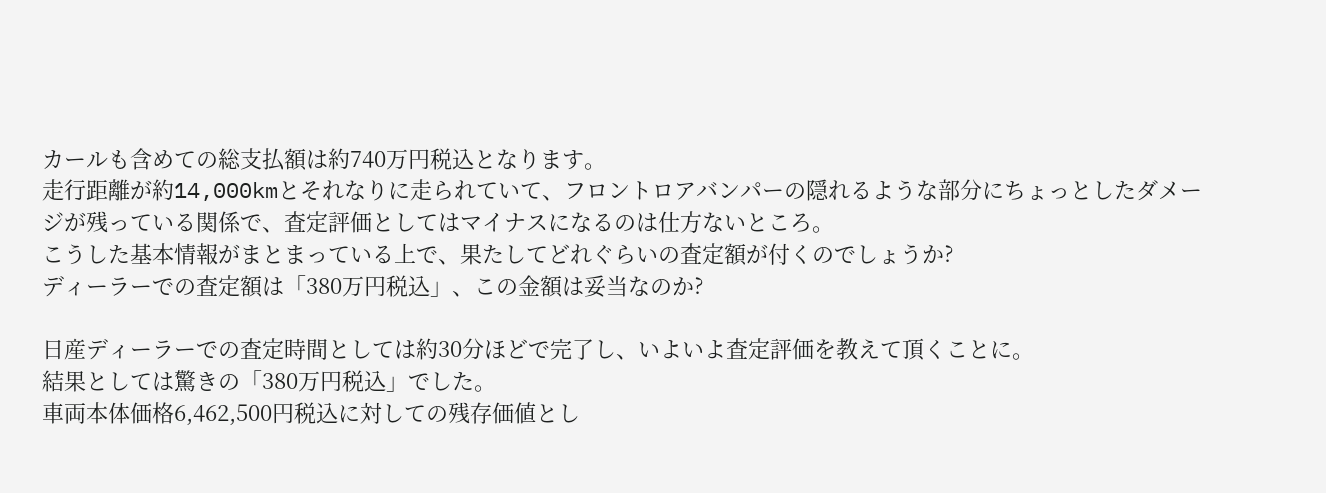カールも含めての総支払額は約740万円税込となります。
走行距離が約14,000kmとそれなりに走られていて、フロントロアバンパーの隠れるような部分にちょっとしたダメージが残っている関係で、査定評価としてはマイナスになるのは仕方ないところ。
こうした基本情報がまとまっている上で、果たしてどれぐらいの査定額が付くのでしょうか?
ディーラーでの査定額は「380万円税込」、この金額は妥当なのか?

日産ディーラーでの査定時間としては約30分ほどで完了し、いよいよ査定評価を教えて頂くことに。
結果としては驚きの「380万円税込」でした。
車両本体価格6,462,500円税込に対しての残存価値とし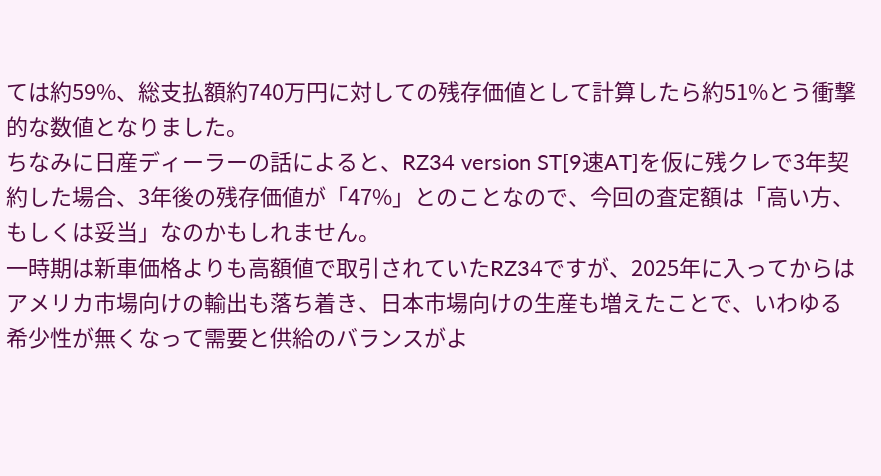ては約59%、総支払額約740万円に対しての残存価値として計算したら約51%とう衝撃的な数値となりました。
ちなみに日産ディーラーの話によると、RZ34 version ST[9速AT]を仮に残クレで3年契約した場合、3年後の残存価値が「47%」とのことなので、今回の査定額は「高い方、もしくは妥当」なのかもしれません。
一時期は新車価格よりも高額値で取引されていたRZ34ですが、2025年に入ってからはアメリカ市場向けの輸出も落ち着き、日本市場向けの生産も増えたことで、いわゆる希少性が無くなって需要と供給のバランスがよ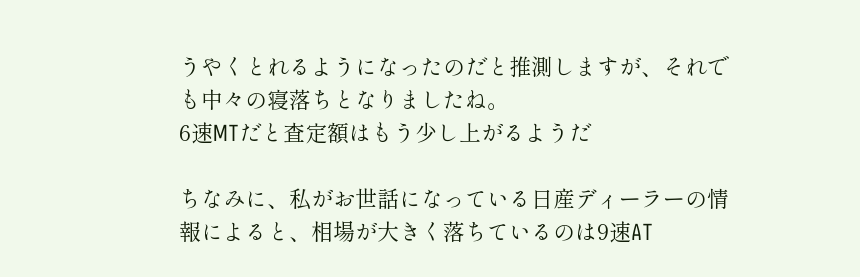うやくとれるようになったのだと推測しますが、それでも中々の寝落ちとなりましたね。
6速MTだと査定額はもう少し上がるようだ

ちなみに、私がお世話になっている日産ディーラーの情報によると、相場が大きく落ちているのは9速AT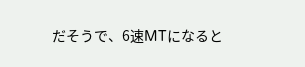だそうで、6速MTになると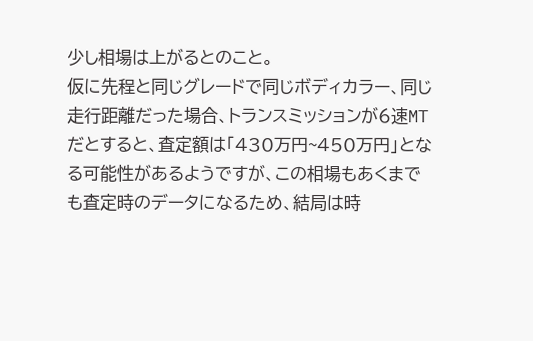少し相場は上がるとのこと。
仮に先程と同じグレードで同じボディカラー、同じ走行距離だった場合、トランスミッションが6速MTだとすると、査定額は「430万円~450万円」となる可能性があるようですが、この相場もあくまでも査定時のデータになるため、結局は時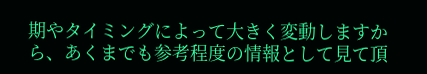期やタイミングによって大きく変動しますから、あくまでも参考程度の情報として見て頂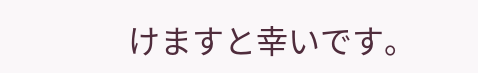けますと幸いです。